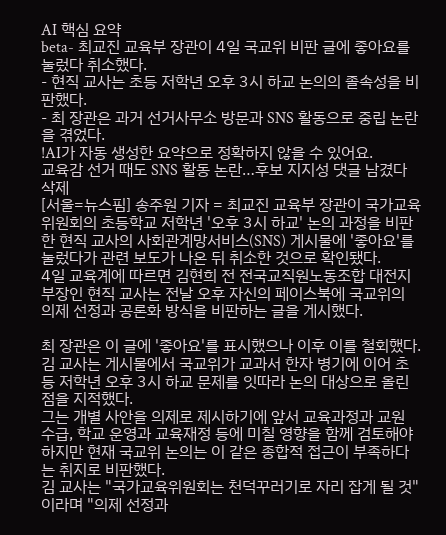AI 핵심 요약
beta- 최교진 교육부 장관이 4일 국교위 비판 글에 좋아요를 눌렀다 취소했다.
- 현직 교사는 초등 저학년 오후 3시 하교 논의의 졸속성을 비판했다.
- 최 장관은 과거 선거사무소 방문과 SNS 활동으로 중립 논란을 겪었다.
!AI가 자동 생성한 요약으로 정확하지 않을 수 있어요.
교육감 선거 때도 SNS 활동 논란…후보 지지성 댓글 남겼다 삭제
[서울=뉴스핌] 송주원 기자 = 최교진 교육부 장관이 국가교육위원회의 초등학교 저학년 '오후 3시 하교' 논의 과정을 비판한 현직 교사의 사회관계망서비스(SNS) 게시물에 '좋아요'를 눌렀다가 관련 보도가 나온 뒤 취소한 것으로 확인됐다.
4일 교육계에 따르면 김현희 전 전국교직원노동조합 대전지부장인 현직 교사는 전날 오후 자신의 페이스북에 국교위의 의제 선정과 공론화 방식을 비판하는 글을 게시했다.

최 장관은 이 글에 '좋아요'를 표시했으나 이후 이를 철회했다.
김 교사는 게시물에서 국교위가 교과서 한자 병기에 이어 초등 저학년 오후 3시 하교 문제를 잇따라 논의 대상으로 올린 점을 지적했다.
그는 개별 사안을 의제로 제시하기에 앞서 교육과정과 교원 수급, 학교 운영과 교육재정 등에 미칠 영향을 함께 검토해야 하지만 현재 국교위 논의는 이 같은 종합적 접근이 부족하다는 취지로 비판했다.
김 교사는 "국가교육위원회는 천덕꾸러기로 자리 잡게 될 것"이라며 "의제 선정과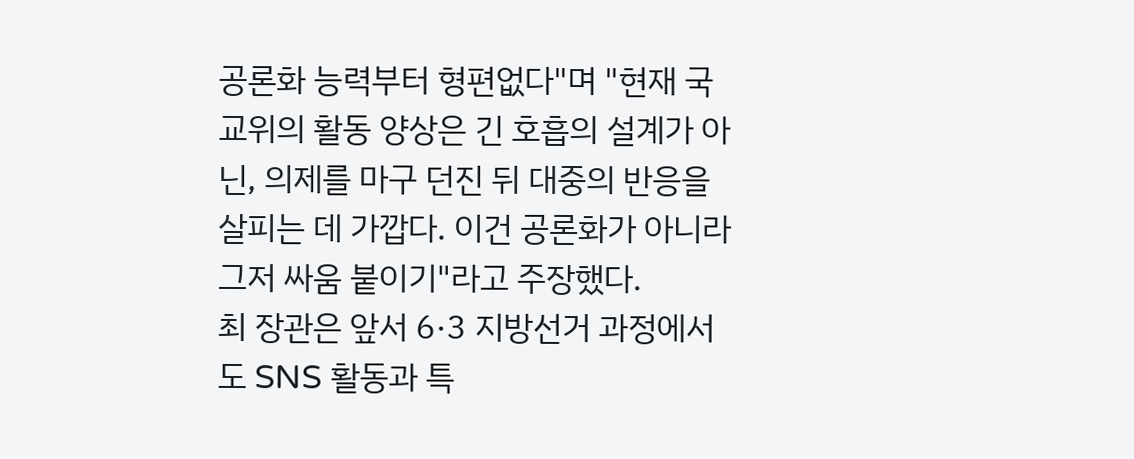공론화 능력부터 형편없다"며 "현재 국교위의 활동 양상은 긴 호흡의 설계가 아닌, 의제를 마구 던진 뒤 대중의 반응을 살피는 데 가깝다. 이건 공론화가 아니라 그저 싸움 붙이기"라고 주장했다.
최 장관은 앞서 6·3 지방선거 과정에서도 SNS 활동과 특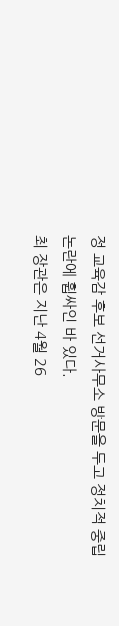정 교육감 후보 선거사무소 방문을 두고 정치적 중립 논란에 휩싸인 바 있다.
최 장관은 지난 4월 26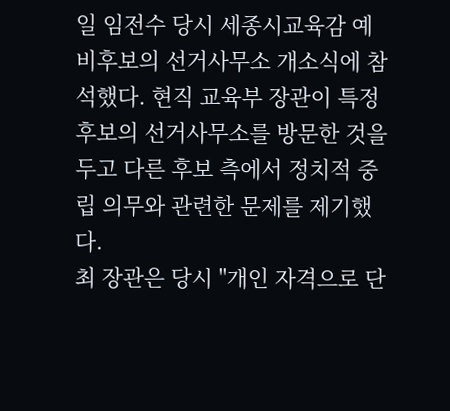일 임전수 당시 세종시교육감 예비후보의 선거사무소 개소식에 참석했다. 현직 교육부 장관이 특정 후보의 선거사무소를 방문한 것을 두고 다른 후보 측에서 정치적 중립 의무와 관련한 문제를 제기했다.
최 장관은 당시 "개인 자격으로 단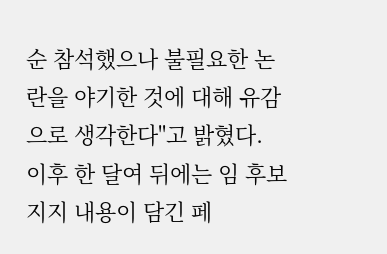순 참석했으나 불필요한 논란을 야기한 것에 대해 유감으로 생각한다"고 밝혔다.
이후 한 달여 뒤에는 임 후보 지지 내용이 담긴 페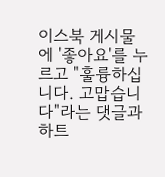이스북 게시물에 '좋아요'를 누르고 "훌륭하십니다. 고맙습니다"라는 댓글과 하트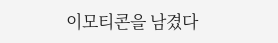이모티콘을 남겼다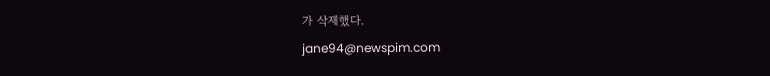가 삭제했다.
jane94@newspim.com